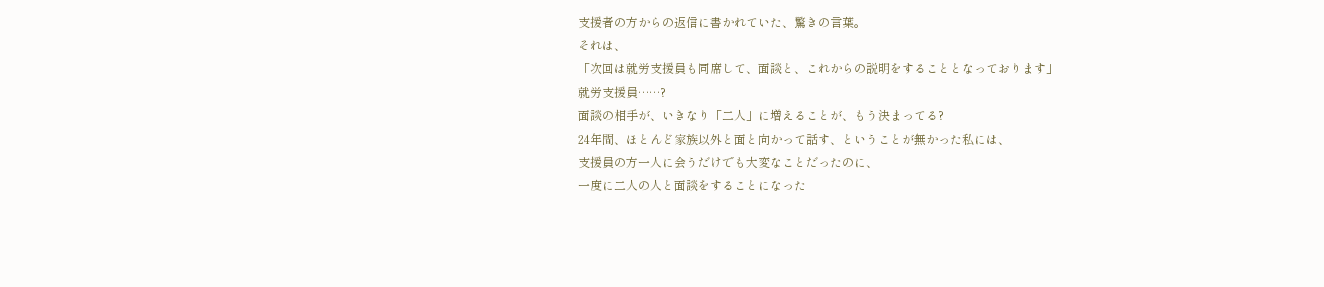支援者の方からの返信に書かれていた、驚きの言葉。
それは、
「次回は就労支援員も同席して、面談と、これからの説明をすることとなっております」
就労支援員……?
面談の相手が、いきなり「二人」に増えることが、もう決まってる?
24年間、ほとんど家族以外と面と向かって話す、ということが無かった私には、
支援員の方一人に会うだけでも大変なことだったのに、
一度に二人の人と面談をすることになった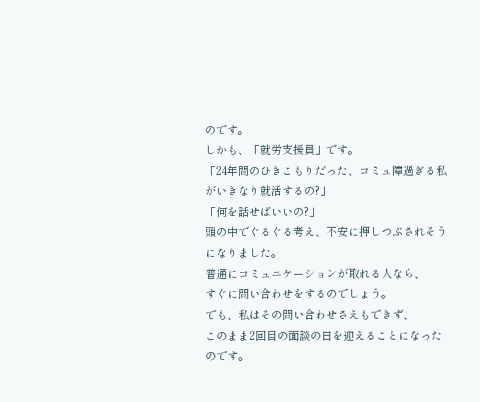のです。
しかも、「就労支援員」です。
「24年間のひきこもりだった、コミュ障過ぎる私がいきなり就活するの?」
「何を話せばいいの?」
頭の中でぐるぐる考え、不安に押しつぶされそうになりました。
普通にコミュニケーションが取れる人なら、
すぐに問い合わせをするのでしょう。
でも、私はその問い合わせさえもできず、
このまま2回目の面談の日を迎えることになったのです。